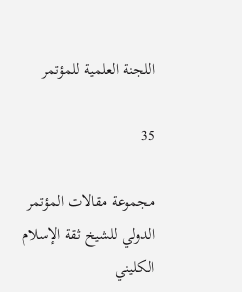اللجنة العلمية للمؤتمر

35

مجموعة مقالات المؤتمر الدولي للشيخ ثقة الإسلام الكليني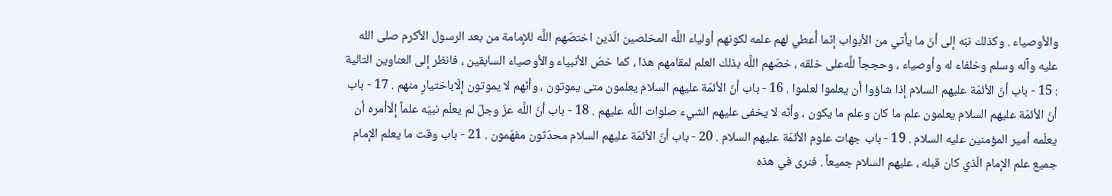والأوصياء . وكذلك نبّه إلى أنّ ما يأتي من الأبواب إنّما أُعطي لهم علمه لكونهم أولياء اللَّه المخلصين الّذين اختصّهم اللَّه للإمامة من بعد الرسول الأكرم صلى الله عليه وآله وسلم وخلفاء له وأوصياء ، وحججاً للَّه‌على خلقه ، خصّهم اللَّه بذلك العلم لمقامهم هذا ، كما خصّ الأنبياء والأوصياء السابقين ، فانظر إلى العناوين التالية : 15 - باب أنّ الأئمّة عليهم السلام إذا شاؤوا أن يعلموا لعلموا . 16 - باب أنّ الأئمّة عليهم السلام يعلمون متى يموتون ، وأنّهم لا يموتون إلّاباختيارٍ منهم . 17 - باب أنّ الأئمّة عليهم السلام يعلمون علم ما كان وعلم ما يكون ، وأنّه لا يخفى عليهم الشيء صلوات اللَّه عليهم . 18 - باب أنّ اللَّه عزّ وجلّ لم يعلّم نبيّه علماً إلّاأمره أن يعلّمه أمير المؤمنين عليه السلام . 19 - باب جهات علوم الأئمّة عليهم السلام . 20 - باب أنّ الأئمّة عليهم السلام محدّثون مفهّمون . 21 - باب وقت ما يعلم الإمام جميع علم الإمام الّذي كان قبله ، عليهم السلام جميعاً . فنرى في هذه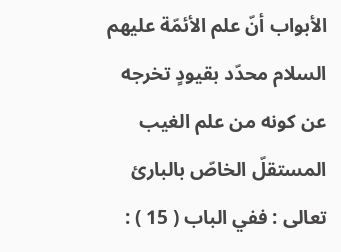الأبواب أنّ علم الأئمّة عليهم السلام محدّد بقيودٍ تخرجه عن كونه من علم الغيب المستقلّ الخاصّ بالبارئ تعالى : ففي الباب ( 15 ) :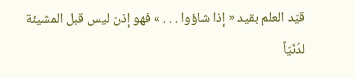قيّد العلم بقيد « إذا شاؤوا . . . » فهو إذن ليس قبل المشيئة لدُنّيّاً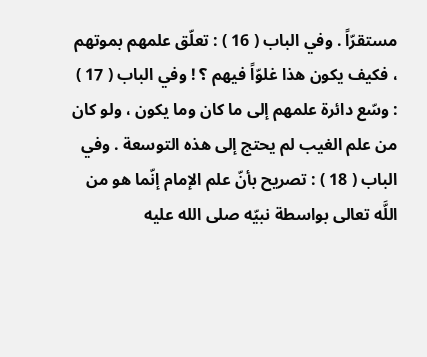مستقرّاً . وفي الباب ( 16 ) : تعلّق علمهم بموتهم ، فكيف يكون هذا غلوّاً فيهم ؟ ! وفي الباب ( 17 ) : وسّع دائرة علمهم إلى ما كان وما يكون ، ولو كان من علم الغيب لم يحتج إلى هذه التوسعة . وفي الباب ( 18 ) : تصريح بأنّ علم الإمام إنّما هو من اللَّه تعالى بواسطة نبيّه صلى الله عليه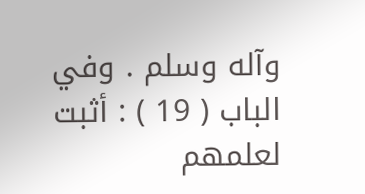وآله وسلم . وفي الباب ( 19 ) : أثبت لعلمهم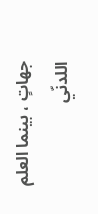جهاتٍ ، بينما العلم اللدنّي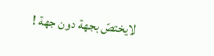لايختصّ بجهة دون جهة !